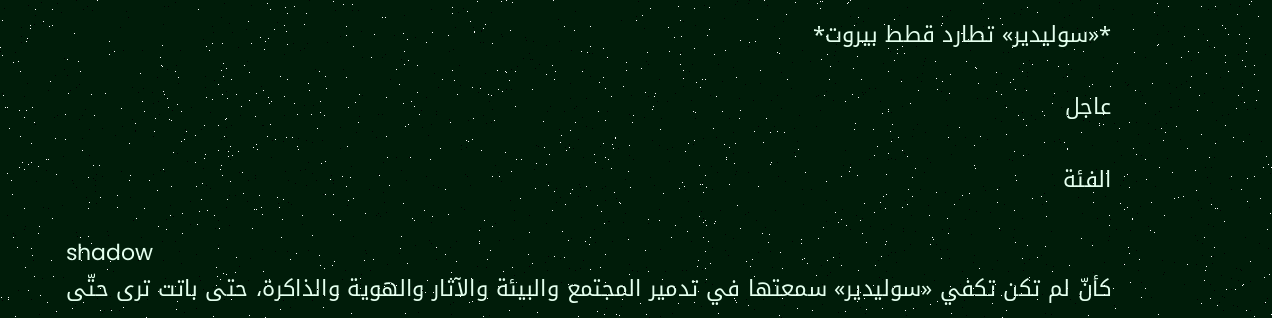*«سوليدير» تطارد قطط بيروت*

عاجل

الفئة

shadow
كأنّ لم تكن تكفي «سوليدير» سمعتها في تدمير المجتمع والبيئة والآثار والهوية والذاكرة، حتى باتت ترى حتّى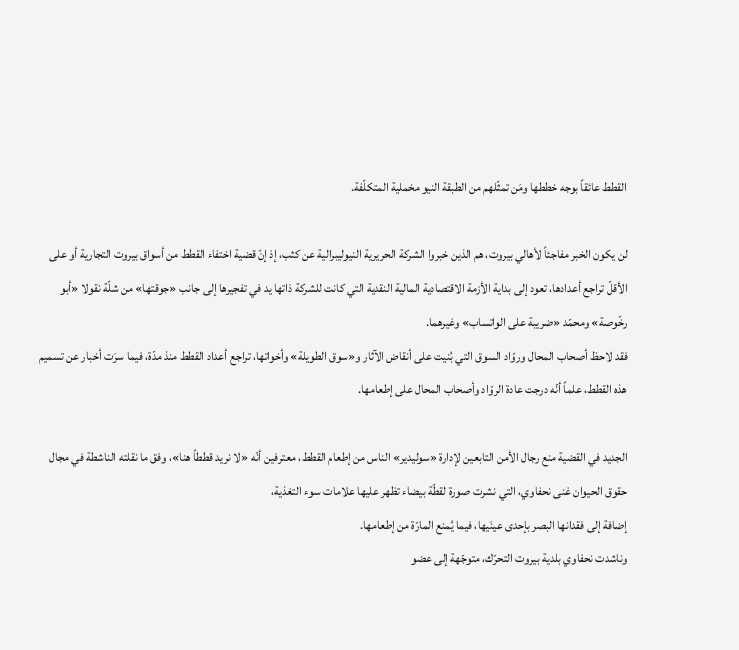القطط عائقاً بوجه خططها ومَن تمثّلهم من الطبقة النيو مخملية المتكلّفة.

لن يكون الخبر مفاجئاً لأهالي بيروت، هم الذين خبروا الشركة الحريرية النيوليبرالية عن كثب، إذ إنّ قضية اختفاء القطط من أسواق بيروت التجارية أو على الأقلّ تراجع أعدادها، تعود إلى بداية الأزمة الاقتصادية المالية النقدية التي كانت للشركة ذاتها يد في تفجيرها إلى جانب «جوقتها» من شلّة نقولا «أبو رخّوصة» ومحمّد «ضريبة على الواتساب» وغيرهما.
فقد لاحظ أصحاب المحال وروّاد السوق التي بُنيت على أنقاض الآثار و«سوق الطويلة» وأخواتها، تراجع أعداد القطط منذ مدّة، فيما سرَت أخبار عن تسميم هذه القطط، علماً أنّه درجت عادة الروّاد وأصحاب المحال على إطعامها.

الجديد في القضية منع رجال الأمن التابعين لإدارة «سوليدير» الناس من إطعام القطط، معترفين أنّه «لا نريد قططاً هنا»، وفق ما نقلته الناشطة في مجال حقوق الحيوان غنى نحفاوي، التي نشرت صورة لقطّة بيضاء تظهر عليها علامات سوء التغذية،
إضافة إلى فقدانها البصر بإحدى عينَيها، فيما يُمنع المارّة من إطعامها.
وناشدت نحفاوي بلدية بيروت التحرّك، متوجّهة إلى عضو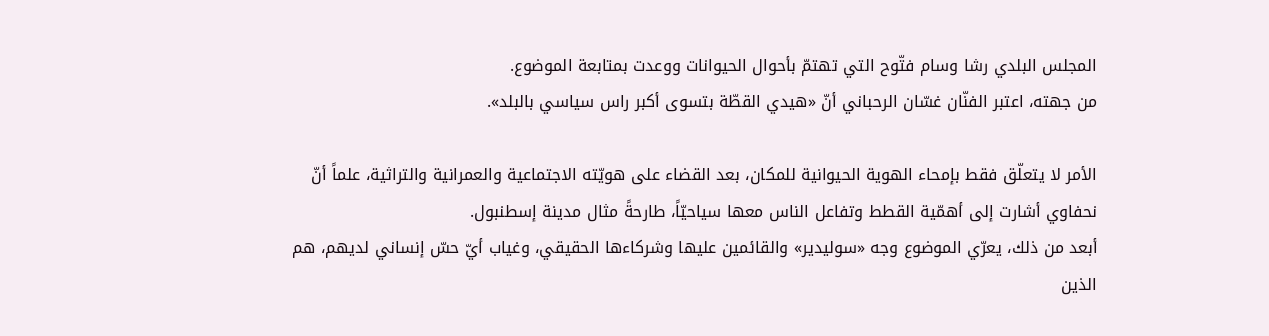المجلس البلدي رشا وسام فتّوح التي تهتمّ بأحوال الحيوانات ووعدت بمتابعة الموضوع.
من جهته، اعتبر الفنّان غسّان الرحباني أنّ «هيدي القطّة بتسوى أكبر راس سياسي بالبلد».

الأمر لا يتعلّق فقط بإمحاء الهوية الحيوانية للمكان، بعد القضاء على هويّته الاجتماعية والعمرانية والتراثية، علماً أنّ نحفاوي أشارت إلى أهمّية القطط وتفاعل الناس معها سياحيّاً، طارحةً مثال مدينة إسطنبول.
أبعد من ذلك، يعرّي الموضوع وجه «سوليدير» والقائمين عليها وشركاءها الحقيقي، وغياب أيّ حسّ إنساني لديهم، هم الذين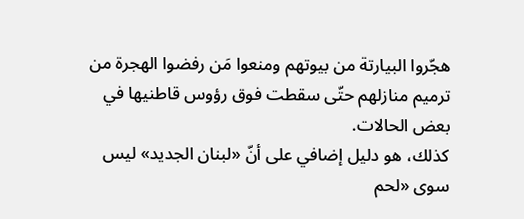هجّروا البيارتة من بيوتهم ومنعوا مَن رفضوا الهجرة من ترميم منازلهم حتّى سقطت فوق رؤوس قاطنيها في بعض الحالات.
كذلك، هو دليل إضافي على أنّ «لبنان الجديد» ليس سوى «لحم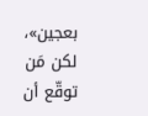بعجين»، لكن مَن توقّع أن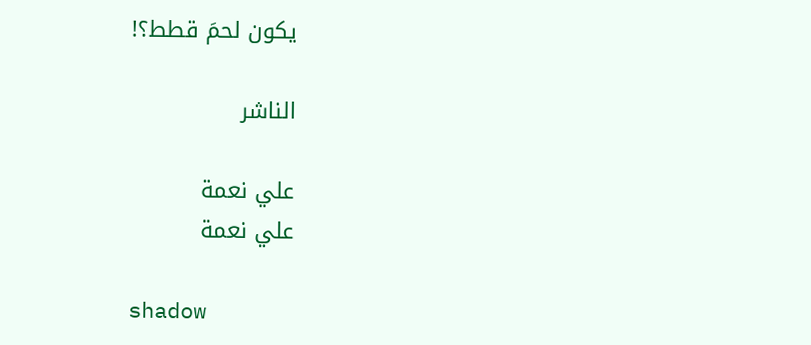يكون لحمَ قطط؟!

الناشر

علي نعمة
علي نعمة

shadow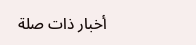أخبار ذات صلة